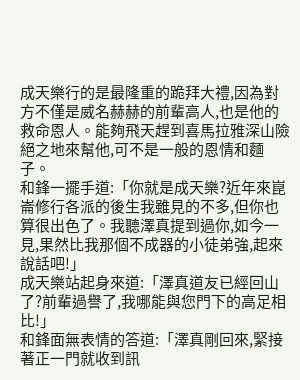成天樂行的是最隆重的跪拜大禮,因為對方不僅是威名赫赫的前輩高人,也是他的救命恩人。能夠飛天趕到喜馬拉雅深山險絕之地來幫他,可不是一般的恩情和麵子。
和鋒一擺手道:「你就是成天樂?近年來崑崙修行各派的後生我雖見的不多,但你也算很出色了。我聽澤真提到過你,如今一見,果然比我那個不成器的小徒弟強,起來說話吧!」
成天樂站起身來道:「澤真道友已經回山了?前輩過譽了,我哪能與您門下的高足相比!」
和鋒面無表情的答道:「澤真剛回來,緊接著正一門就收到訊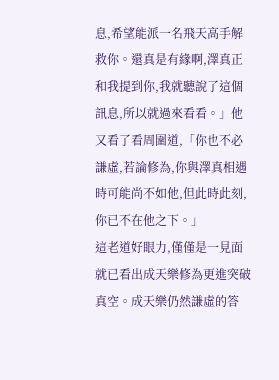息,希望能派一名飛天高手解救你。還真是有緣啊,澤真正和我提到你,我就聽說了這個訊息,所以就過來看看。」他又看了看周圍道,「你也不必謙虛,若論修為,你與澤真相遇時可能尚不如他,但此時此刻,你已不在他之下。」
這老道好眼力,僅僅是一見面就已看出成天樂修為更進突破真空。成天樂仍然謙虛的答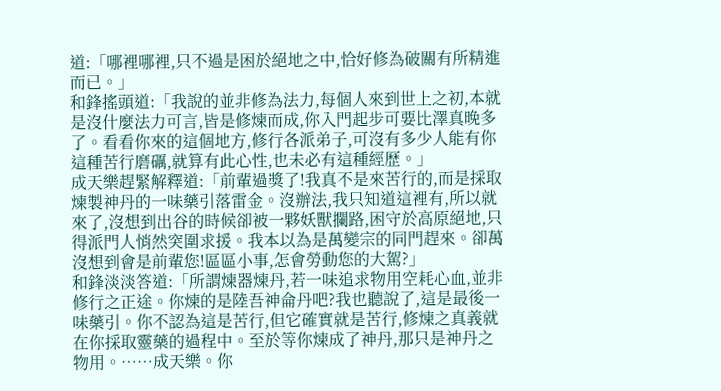道:「哪裡哪裡,只不過是困於絕地之中,恰好修為破關有所精進而已。」
和鋒搖頭道:「我說的並非修為法力,每個人來到世上之初,本就是沒什麼法力可言,皆是修煉而成,你入門起步可要比澤真晚多了。看看你來的這個地方,修行各派弟子,可沒有多少人能有你這種苦行磨礪,就算有此心性,也未必有這種經歷。」
成天樂趕緊解釋道:「前輩過獎了!我真不是來苦行的,而是採取煉製神丹的一味藥引落雷金。沒辦法,我只知道這裡有,所以就來了,沒想到出谷的時候卻被一夥妖獸攔路,困守於高原絕地,只得派門人悄然突圍求援。我本以為是萬變宗的同門趕來。卻萬沒想到會是前輩您!區區小事,怎會勞動您的大駕?」
和鋒淡淡答道:「所謂煉器煉丹,若一味追求物用空耗心血,並非修行之正途。你煉的是陸吾神侖丹吧?我也聽說了,這是最後一味藥引。你不認為這是苦行,但它確實就是苦行,修煉之真義就在你採取靈藥的過程中。至於等你煉成了神丹,那只是神丹之物用。……成天樂。你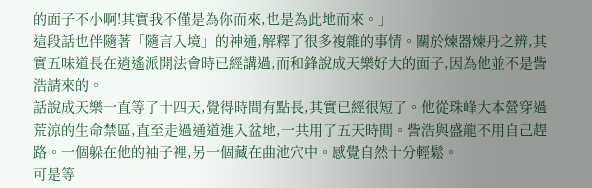的面子不小啊!其實我不僅是為你而來,也是為此地而來。」
這段話也伴隨著「隨言入境」的神通,解釋了很多複雜的事情。關於煉器煉丹之辨,其實五味道長在逍遙派開法會時已經講過,而和鋒說成天樂好大的面子,因為他並不是訾浩請來的。
話說成天樂一直等了十四天,覺得時間有點長,其實已經很短了。他從珠峰大本營穿過荒涼的生命禁區,直至走過通道進入盆地,一共用了五天時間。訾浩與盛龍不用自己趕路。一個躲在他的袖子裡,另一個藏在曲池穴中。感覺自然十分輕鬆。
可是等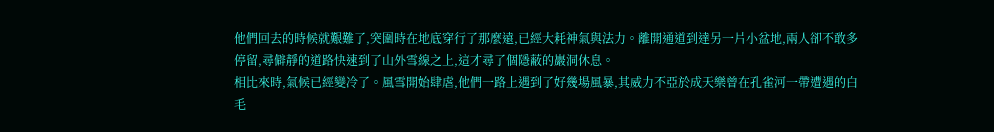他們回去的時候就艱難了,突圍時在地底穿行了那麼遠,已經大耗神氣與法力。離開通道到達另一片小盆地,兩人卻不敢多停留,尋僻靜的道路快速到了山外雪線之上,這才尋了個隱蔽的巖洞休息。
相比來時,氣候已經變冷了。風雪開始肆虐,他們一路上遇到了好幾場風暴,其威力不亞於成天樂曾在孔雀河一帶遭遇的白毛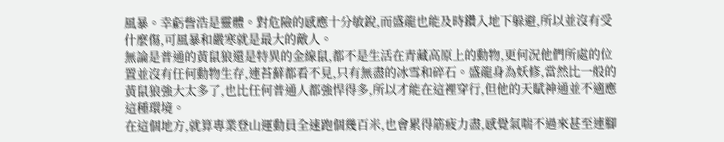風暴。幸虧訾浩是靈體。對危險的感應十分敏銳,而盛龍也能及時鑽入地下躲避,所以並沒有受什麼傷,可風暴和嚴寒就是最大的敵人。
無論是普通的黃鼠狼還是特異的金線鼠,都不是生活在青藏高原上的動物,更何況他們所處的位置並沒有任何動物生存,連苔蘚都看不見,只有無盡的冰雪和碎石。盛龍身為妖修,當然比一般的黃鼠狼強大太多了,也比任何普通人都強悍得多,所以才能在這裡穿行,但他的天賦神通並不適應這種環境。
在這個地方,就算專業登山運動員全速跑個幾百米,也會累得筋疲力盡,感覺氣喘不過來甚至連腳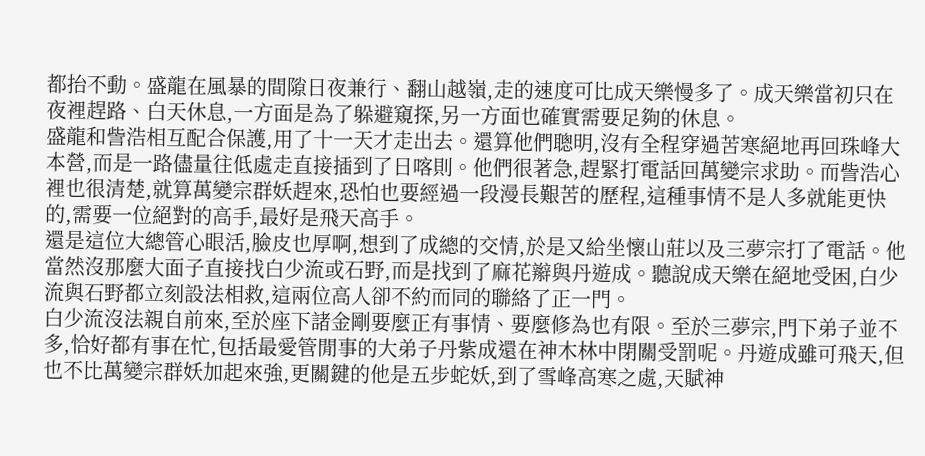都抬不動。盛龍在風暴的間隙日夜兼行、翻山越嶺,走的速度可比成天樂慢多了。成天樂當初只在夜裡趕路、白天休息,一方面是為了躲避窺探,另一方面也確實需要足夠的休息。
盛龍和訾浩相互配合保護,用了十一天才走出去。還算他們聰明,沒有全程穿過苦寒絕地再回珠峰大本營,而是一路儘量往低處走直接插到了日喀則。他們很著急,趕緊打電話回萬變宗求助。而訾浩心裡也很清楚,就算萬變宗群妖趕來,恐怕也要經過一段漫長艱苦的歷程,這種事情不是人多就能更快的,需要一位絕對的高手,最好是飛天高手。
還是這位大總管心眼活,臉皮也厚啊,想到了成總的交情,於是又給坐懷山莊以及三夢宗打了電話。他當然沒那麼大面子直接找白少流或石野,而是找到了麻花辮與丹遊成。聽說成天樂在絕地受困,白少流與石野都立刻設法相救,這兩位高人卻不約而同的聯絡了正一門。
白少流沒法親自前來,至於座下諸金剛要麼正有事情、要麼修為也有限。至於三夢宗,門下弟子並不多,恰好都有事在忙,包括最愛管閒事的大弟子丹紫成還在神木林中閉關受罰呢。丹遊成雖可飛天,但也不比萬變宗群妖加起來強,更關鍵的他是五步蛇妖,到了雪峰高寒之處,天賦神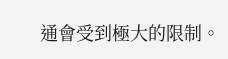通會受到極大的限制。